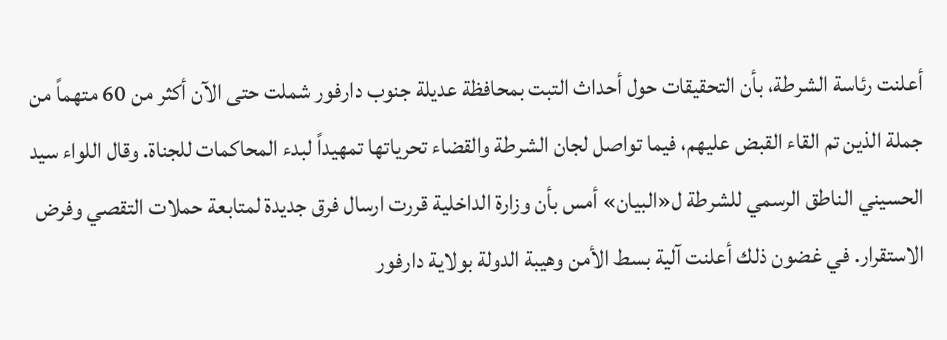أعلنت رئاسة الشرطة، بأن التحقيقات حول أحداث التبت بمحافظة عديلة جنوب دارفور شملت حتى الآن أكثر من 60 متهماً من جملة الذين تم القاء القبض عليهم، فيما تواصل لجان الشرطة والقضاء تحرياتها تمهيداً لبدء المحاكمات للجناة. وقال اللواء سيد الحسيني الناطق الرسمي للشرطة ل«البيان» أمس بأن وزارة الداخلية قررت ارسال فرق جديدة لمتابعة حملات التقصي وفرض الاستقرار. في غضون ذلك أعلنت آلية بسط الأمن وهيبة الدولة بولاية دارفور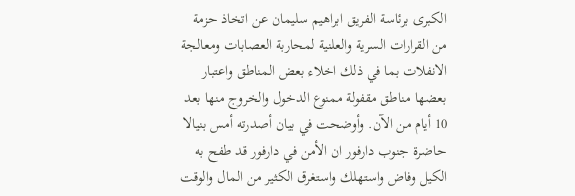الكبرى برئاسة الفريق ابراهيم سليمان عن اتخاذ حزمة من القرارات السرية والعلنية لمحاربة العصابات ومعالجة الانفلات بما في ذلك اخلاء بعض المناطق واعتبار بعضها مناطق مقفولة ممنوع الدخول والخروج منها بعد 10 أيام من الآن. وأوضحت في بيان أصدرته أمس بنيالا حاضرة جنوب دارفور ان الأمن في دارفور قد طفح به الكيل وفاض واستهلك واستغرق الكثير من المال والوقت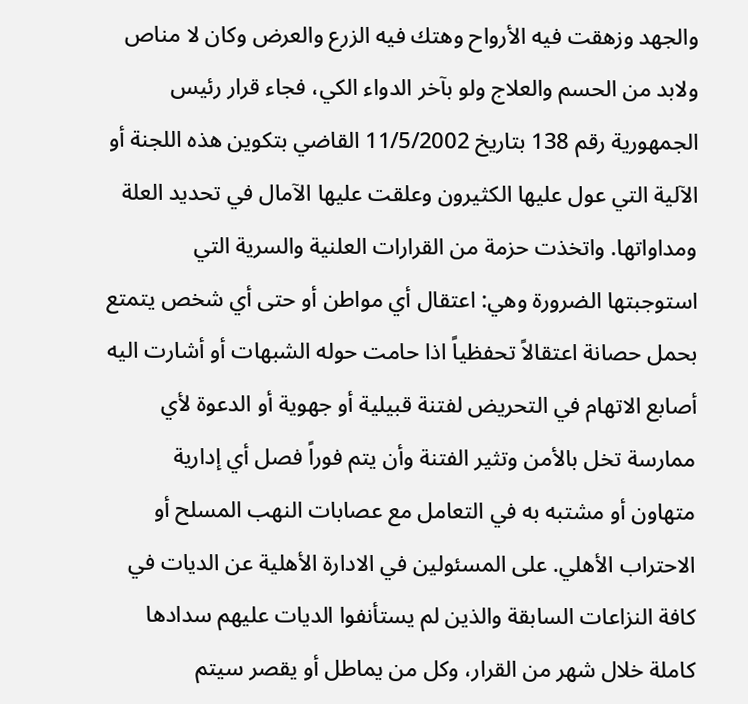والجهد وزهقت فيه الأرواح وهتك فيه الزرع والعرض وكان لا مناص ولابد من الحسم والعلاج ولو بآخر الدواء الكي، فجاء قرار رئيس الجمهورية رقم 138 بتاريخ 11/5/2002 القاضي بتكوين هذه اللجنة أو الآلية التي عول عليها الكثيرون وعلقت عليها الآمال في تحديد العلة ومداواتها. واتخذت حزمة من القرارات العلنية والسرية التي استوجبتها الضرورة وهي: اعتقال أي مواطن أو حتى أي شخص يتمتع بحمل حصانة اعتقالاً تحفظياً اذا حامت حوله الشبهات أو أشارت اليه أصابع الاتهام في التحريض لفتنة قبيلية أو جهوية أو الدعوة لأي ممارسة تخل بالأمن وتثير الفتنة وأن يتم فوراً فصل أي إدارية متهاون أو مشتبه به في التعامل مع عصابات النهب المسلح أو الاحتراب الأهلي. على المسئولين في الادارة الأهلية عن الديات في كافة النزاعات السابقة والذين لم يستأنفوا الديات عليهم سدادها كاملة خلال شهر من القرار، وكل من يماطل أو يقصر سيتم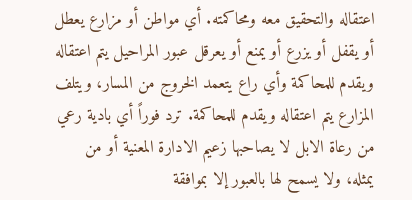اعتقاله والتحقيق معه ومحاكمته. أي مواطن أو مزارع يعطل أو يقفل أو يزرع أو يمنع أو يعرقل عبور المراحيل يتم اعتقاله ويقدم للمحاكمة وأي راع يتعمد الخروج من المسار، ويتلف المزارع يتم اعتقاله ويقدم للمحاكمة. ترد فوراً أي بادية رعي من رعاة الابل لا يصاحبها زعيم الادارة المعنية أو من يمثله، ولا يسمح لها بالعبور إلا بموافقة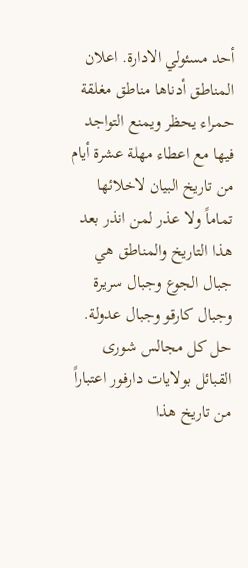أحد مسئولي الادارة. اعلان المناطق أدناها مناطق مغلقة حمراء يحظر ويمنع التواجد فيها مع اعطاء مهلة عشرة أيام من تاريخ البيان لاخلائها تماماً ولا عذر لمن انذر بعد هذا التاريخ والمناطق هي جبال الجوع وجبال سريرة وجبال كارقو وجبال عدولة. حل كل مجالس شورى القبائل بولايات دارفور اعتباراً من تاريخ هذا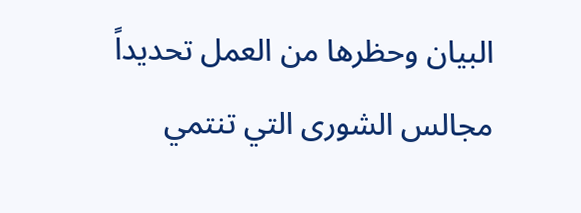البيان وحظرها من العمل تحديداً مجالس الشورى التي تنتمي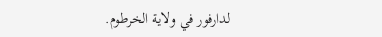لدارفور في ولاية الخرطوم.